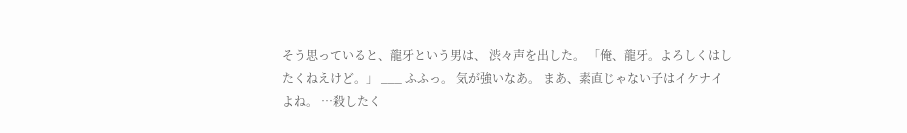そう思っていると、龍牙という男は、 渋々声を出した。 「俺、龍牙。よろしくはしたくねえけど。」 ___ ふふっ。 気が強いなあ。 まあ、素直じゃない子はイケナイよね。 …殺したく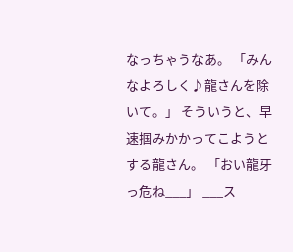なっちゃうなあ。 「みんなよろしく♪龍さんを除いて。」 そういうと、早速掴みかかってこようとする龍さん。 「おい龍牙っ危ね___」 ___ス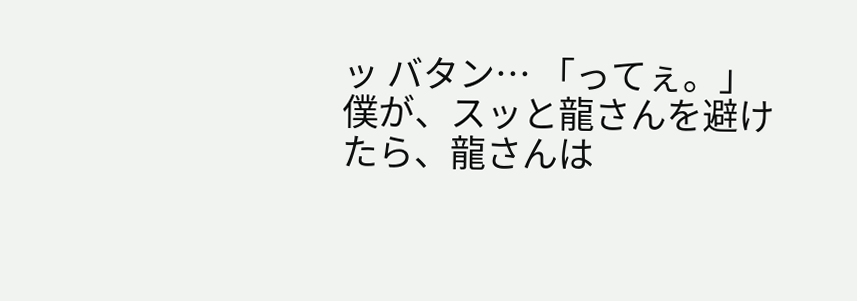ッ バタン… 「ってぇ。」 僕が、スッと龍さんを避けたら、龍さんは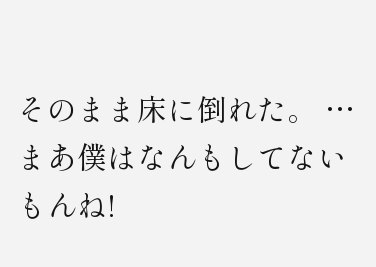そのまま床に倒れた。 … まあ僕はなんもしてないもんね!